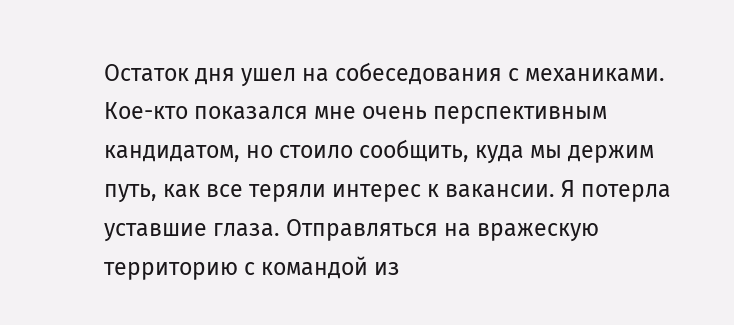Остаток дня ушел на собеседования с механиками. Кое-кто показался мне очень перспективным кандидатом, но стоило сообщить, куда мы держим путь, как все теряли интерес к вакансии. Я потерла уставшие глаза. Отправляться на вражескую территорию с командой из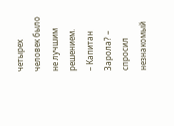четырех человек было не лучшим решением.
– Капитан Зарола? – спросил незнакомый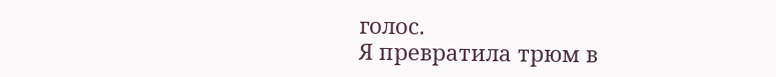голос.
Я превратила трюм в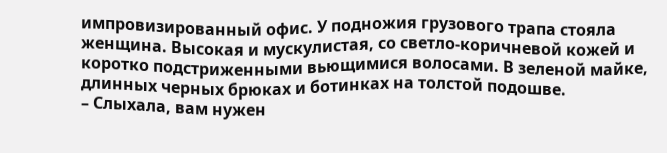импровизированный офис. У подножия грузового трапа стояла женщина. Высокая и мускулистая, со светло-коричневой кожей и коротко подстриженными вьющимися волосами. В зеленой майке, длинных черных брюках и ботинках на толстой подошве.
– Слыхала, вам нужен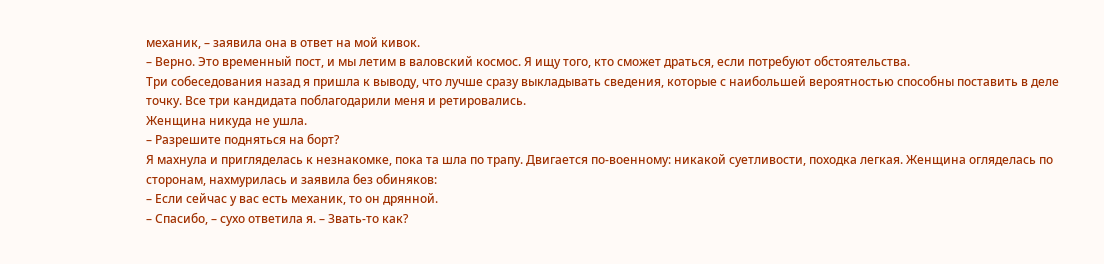механик, – заявила она в ответ на мой кивок.
– Верно. Это временный пост, и мы летим в валовский космос. Я ищу того, кто сможет драться, если потребуют обстоятельства.
Три собеседования назад я пришла к выводу, что лучше сразу выкладывать сведения, которые с наибольшей вероятностью способны поставить в деле точку. Все три кандидата поблагодарили меня и ретировались.
Женщина никуда не ушла.
– Разрешите подняться на борт?
Я махнула и пригляделась к незнакомке, пока та шла по трапу. Двигается по-военному: никакой суетливости, походка легкая. Женщина огляделась по сторонам, нахмурилась и заявила без обиняков:
– Если сейчас у вас есть механик, то он дрянной.
– Спасибо, – сухо ответила я. – Звать-то как?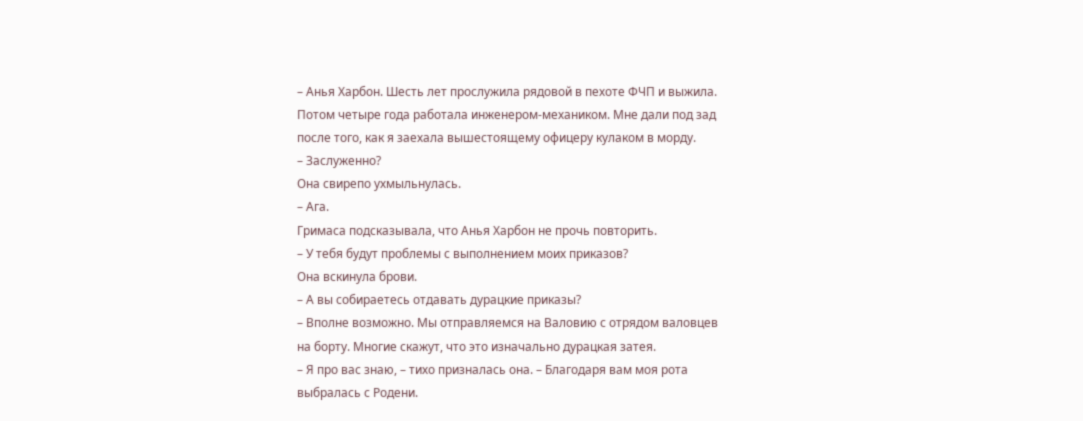– Анья Харбон. Шесть лет прослужила рядовой в пехоте ФЧП и выжила. Потом четыре года работала инженером-механиком. Мне дали под зад после того, как я заехала вышестоящему офицеру кулаком в морду.
– Заслуженно?
Она свирепо ухмыльнулась.
– Ага.
Гримаса подсказывала, что Анья Харбон не прочь повторить.
– У тебя будут проблемы с выполнением моих приказов?
Она вскинула брови.
– А вы собираетесь отдавать дурацкие приказы?
– Вполне возможно. Мы отправляемся на Валовию с отрядом валовцев на борту. Многие скажут, что это изначально дурацкая затея.
– Я про вас знаю, – тихо призналась она. – Благодаря вам моя рота выбралась с Родени.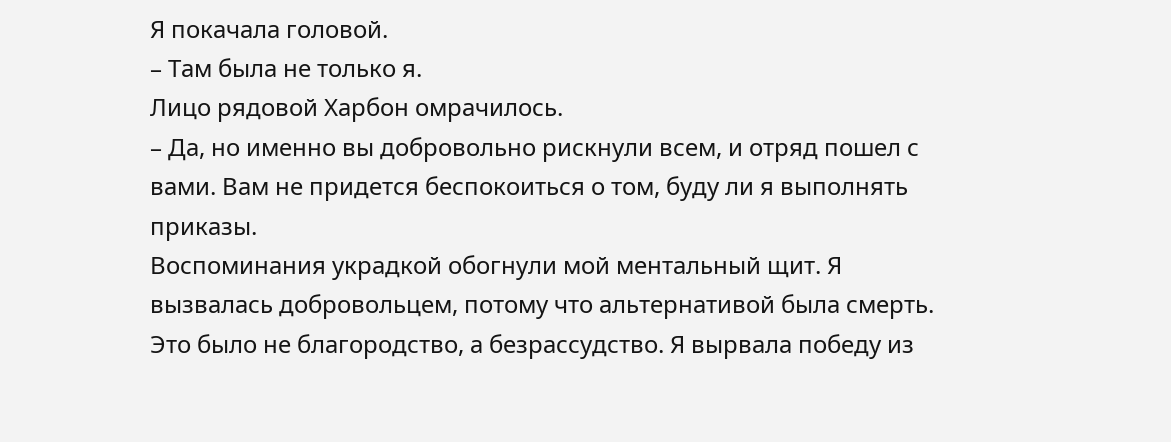Я покачала головой.
– Там была не только я.
Лицо рядовой Харбон омрачилось.
– Да, но именно вы добровольно рискнули всем, и отряд пошел с вами. Вам не придется беспокоиться о том, буду ли я выполнять приказы.
Воспоминания украдкой обогнули мой ментальный щит. Я вызвалась добровольцем, потому что альтернативой была смерть. Это было не благородство, а безрассудство. Я вырвала победу из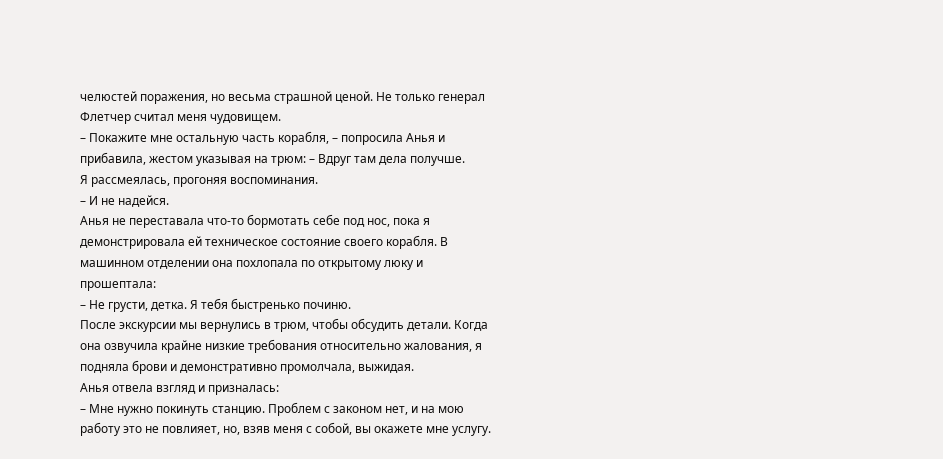челюстей поражения, но весьма страшной ценой. Не только генерал Флетчер считал меня чудовищем.
– Покажите мне остальную часть корабля, – попросила Анья и прибавила, жестом указывая на трюм: – Вдруг там дела получше.
Я рассмеялась, прогоняя воспоминания.
– И не надейся.
Анья не переставала что-то бормотать себе под нос, пока я демонстрировала ей техническое состояние своего корабля. В машинном отделении она похлопала по открытому люку и прошептала:
– Не грусти, детка. Я тебя быстренько починю.
После экскурсии мы вернулись в трюм, чтобы обсудить детали. Когда она озвучила крайне низкие требования относительно жалования, я подняла брови и демонстративно промолчала, выжидая.
Анья отвела взгляд и призналась:
– Мне нужно покинуть станцию. Проблем с законом нет, и на мою работу это не повлияет, но, взяв меня с собой, вы окажете мне услугу.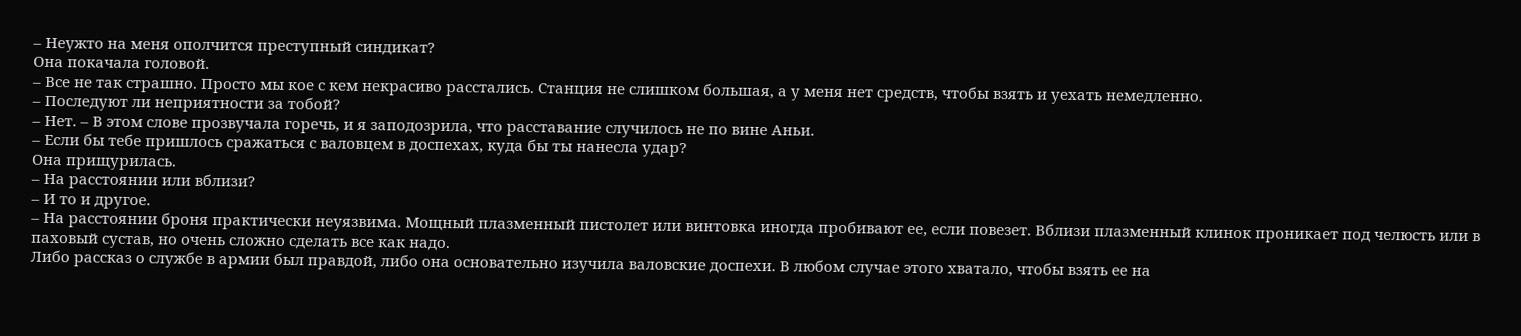– Неужто на меня ополчится преступный синдикат?
Она покачала головой.
– Все не так страшно. Просто мы кое с кем некрасиво расстались. Станция не слишком большая, а у меня нет средств, чтобы взять и уехать немедленно.
– Последуют ли неприятности за тобой?
– Нет. – В этом слове прозвучала горечь, и я заподозрила, что расставание случилось не по вине Аньи.
– Если бы тебе пришлось сражаться с валовцем в доспехах, куда бы ты нанесла удар?
Она прищурилась.
– На расстоянии или вблизи?
– И то и другое.
– На расстоянии броня практически неуязвима. Мощный плазменный пистолет или винтовка иногда пробивают ее, если повезет. Вблизи плазменный клинок проникает под челюсть или в паховый сустав, но очень сложно сделать все как надо.
Либо рассказ о службе в армии был правдой, либо она основательно изучила валовские доспехи. В любом случае этого хватало, чтобы взять ее на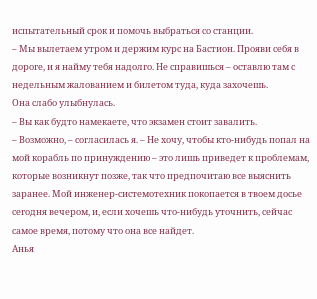испытательный срок и помочь выбраться со станции.
– Мы вылетаем утром и держим курс на Бастион. Прояви себя в дороге, и я найму тебя надолго. Не справишься – оставлю там с недельным жалованием и билетом туда, куда захочешь.
Она слабо улыбнулась.
– Вы как будто намекаете, что экзамен стоит завалить.
– Возможно, – согласилась я. – Не хочу, чтобы кто-нибудь попал на мой корабль по принуждению – это лишь приведет к проблемам, которые возникнут позже, так что предпочитаю все выяснить заранее. Мой инженер-системотехник покопается в твоем досье сегодня вечером, и, если хочешь что-нибудь уточнить, сейчас самое время, потому что она все найдет.
Анья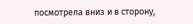посмотрела вниз и в сторону,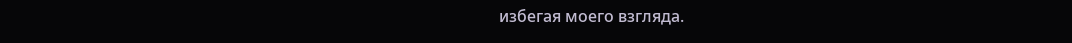избегая моего взгляда.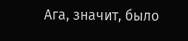Ага, значит, было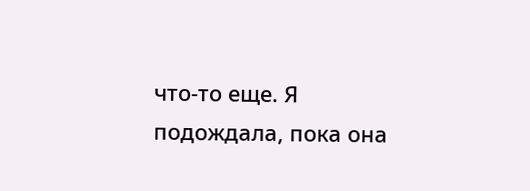что-то еще. Я подождала, пока она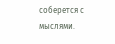соберется с мыслями.